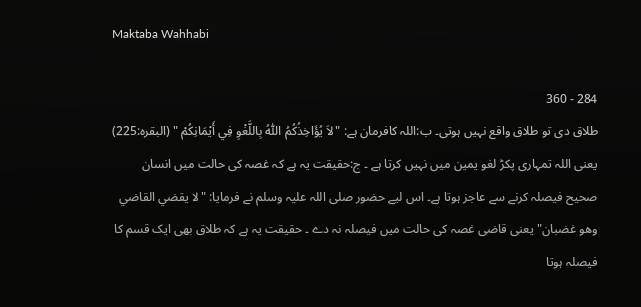Maktaba Wahhabi

284 - 360
طلاق دی تو طلاق واقع نہیں ہوتی۔ ب:اللہ کافرمان ہے: "لاَ يُؤَاخِذُكُمُ اللّٰهُ بِاللَّغْوِ فِي أَيْمَانِكُمْ " (البقرہ:225) یعنی اللہ تمہاری پکڑ لغو یمین میں نہیں کرتا ہے ۔ ج:حقیقت یہ ہے کہ غصہ کی حالت میں انسان صحیح فیصلہ کرنے سے عاجز ہوتا ہے۔ اس لیے حضور صلی اللہ علیہ وسلم نے فرمایا: "لا يقضي القاضي وهو غضبان" یعنی قاضی غصہ کی حالت میں فیصلہ نہ دے ۔ حقیقت یہ ہے کہ طلاق بھی ایک قسم کا فیصلہ ہوتا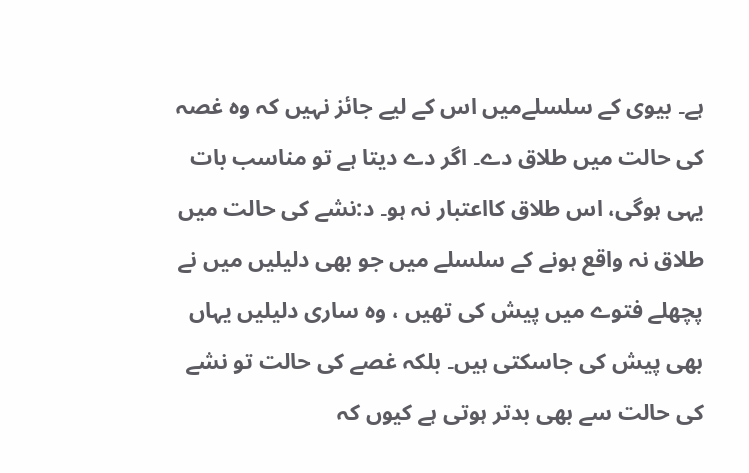ہے۔ بیوی کے سلسلےمیں اس کے لیے جائز نہیں کہ وہ غصہ کی حالت میں طلاق دے۔ اگر دے دیتا ہے تو مناسب بات یہی ہوگی، اس طلاق کااعتبار نہ ہو۔ د:نشے کی حالت میں طلاق نہ واقع ہونے کے سلسلے میں جو بھی دلیلیں میں نے پچھلے فتوے میں پیش کی تھیں ، وہ ساری دلیلیں یہاں بھی پیش کی جاسکتی ہیں۔ بلکہ غصے کی حالت تو نشے کی حالت سے بھی بدتر ہوتی ہے کیوں کہ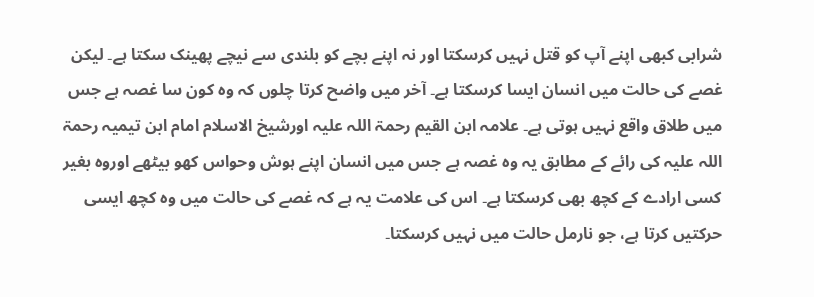شرابی کبھی اپنے آپ کو قتل نہیں کرسکتا اور نہ اپنے بچے کو بلندی سے نیچے پھینک سکتا ہے۔ لیکن غصے کی حالت میں انسان ایسا کرسکتا ہے۔ آخر میں واضح کرتا چلوں کہ وہ کون سا غصہ ہے جس میں طلاق واقع نہیں ہوتی ہے۔ علامہ ابن القیم رحمۃ اللہ علیہ اورشیخ الاسلام امام ابن تیمیہ رحمۃ اللہ علیہ کی رائے کے مطابق یہ وہ غصہ ہے جس میں انسان اپنے ہوش وحواس کھو بیٹھے اوروہ بغیر کسی ارادے کے کچھ بھی کرسکتا ہے۔ اس کی علامت یہ ہے کہ غصے کی حالت میں وہ کچھ ایسی حرکتیں کرتا ہے، جو نارمل حالت میں نہیں کرسکتا۔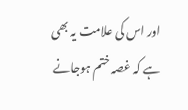اور اس کی علامت یہ بھی ہے کہ غصہ ختم ہوجانے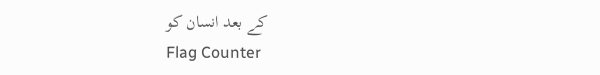کے بعد انسان کو
Flag Counter